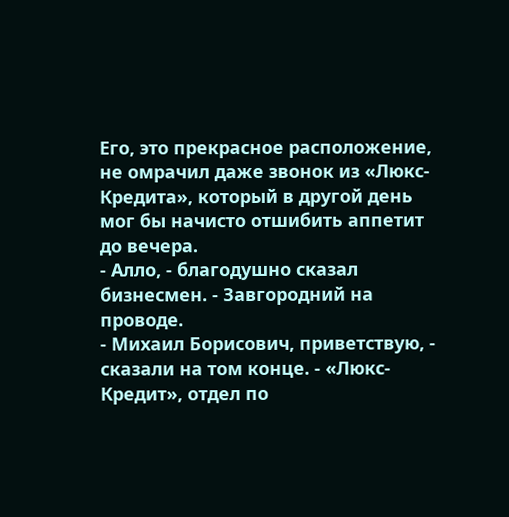Его, это прекрасное расположение, не омрачил даже звонок из «Люкс-Кредита», который в другой день мог бы начисто отшибить аппетит до вечера.
- Алло, - благодушно сказал бизнесмен. - Завгородний на проводе.
- Михаил Борисович, приветствую, - сказали на том конце. - «Люкс-Кредит», отдел по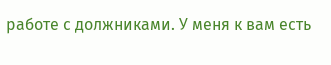работе с должниками. У меня к вам есть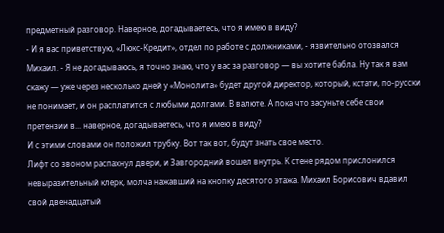предметный разговор. Наверное, догадываетесь, что я имею в виду?
- И я вас приветствую, «Люкс-Кредит», отдел по работе с должниками, - язвительно отозвался Михаил. - Я не догадываюсь, я точно знаю, что у вас за разговор — вы хотите бабла. Ну так я вам скажу — уже через несколько дней у «Монолита» будет другой директор, который, кстати, по-русски не понимает, и он расплатится с любыми долгами. В валюте. А пока что засуньте себе свои претензии в... наверное, догадываетесь, что я имею в виду?
И с этими словами он положил трубку. Вот так вот, будут знать свое место.
Лифт со звоном распахнул двери, и Завгородний вошел внутрь. К стене рядом прислонился невыразительный клерк, молча нажавший на кнопку десятого этажа. Михаил Борисович вдавил свой двенадцатый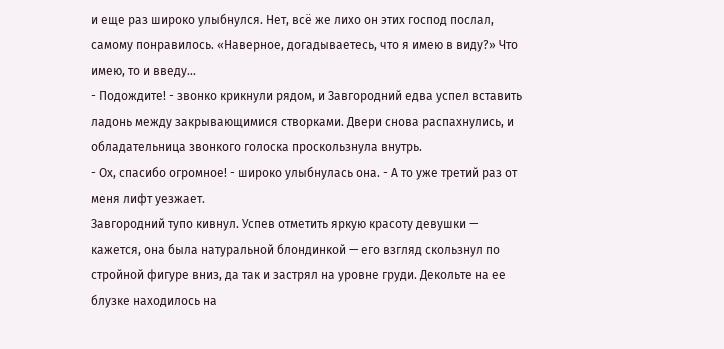и еще раз широко улыбнулся. Нет, всё же лихо он этих господ послал, самому понравилось. «Наверное, догадываетесь, что я имею в виду?» Что имею, то и введу...
- Подождите! - звонко крикнули рядом, и Завгородний едва успел вставить ладонь между закрывающимися створками. Двери снова распахнулись, и обладательница звонкого голоска проскользнула внутрь.
- Ох, спасибо огромное! - широко улыбнулась она. - А то уже третий раз от меня лифт уезжает.
Завгородний тупо кивнул. Успев отметить яркую красоту девушки — кажется, она была натуральной блондинкой — его взгляд скользнул по стройной фигуре вниз, да так и застрял на уровне груди. Декольте на ее блузке находилось на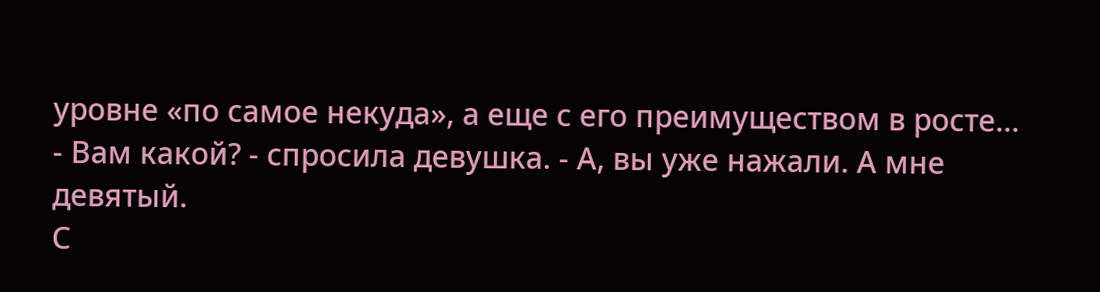уровне «по самое некуда», а еще с его преимуществом в росте...
- Вам какой? - спросила девушка. - А, вы уже нажали. А мне девятый.
С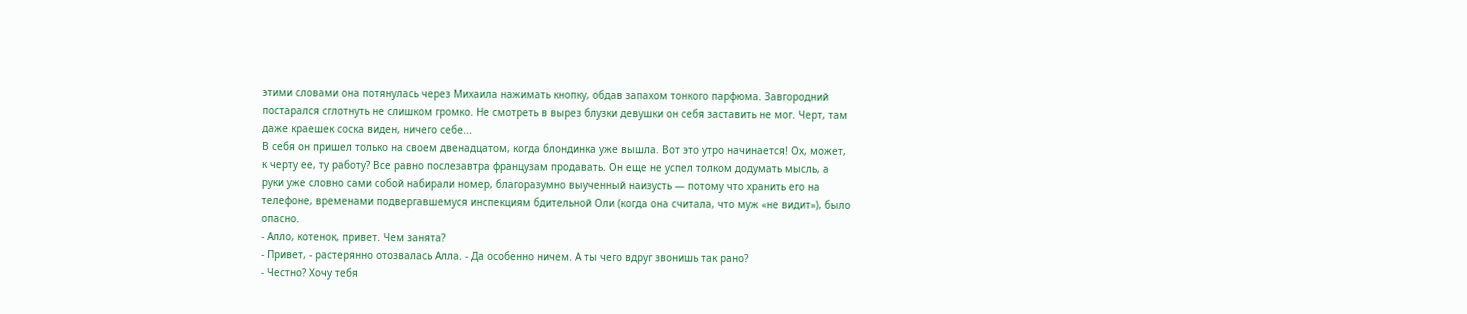этими словами она потянулась через Михаила нажимать кнопку, обдав запахом тонкого парфюма. Завгородний постарался сглотнуть не слишком громко. Не смотреть в вырез блузки девушки он себя заставить не мог. Черт, там даже краешек соска виден, ничего себе...
В себя он пришел только на своем двенадцатом, когда блондинка уже вышла. Вот это утро начинается! Ох, может, к черту ее, ту работу? Все равно послезавтра французам продавать. Он еще не успел толком додумать мысль, а руки уже словно сами собой набирали номер, благоразумно выученный наизусть — потому что хранить его на телефоне, временами подвергавшемуся инспекциям бдительной Оли (когда она считала, что муж «не видит»), было опасно.
- Алло, котенок, привет. Чем занята?
- Привет, - растерянно отозвалась Алла. - Да особенно ничем. А ты чего вдруг звонишь так рано?
- Честно? Хочу тебя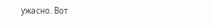ужасно. Вот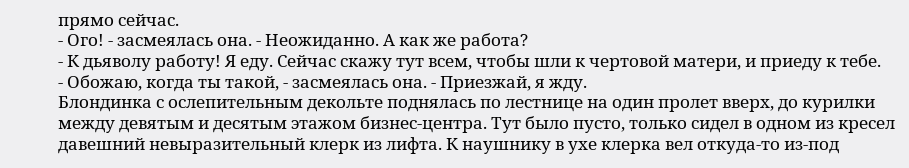прямо сейчас.
- Ого! - засмеялась она. - Неожиданно. А как же работа?
- К дьяволу работу! Я еду. Сейчас скажу тут всем, чтобы шли к чертовой матери, и приеду к тебе.
- Обожаю, когда ты такой, - засмеялась она. - Приезжай, я жду.
Блондинка с ослепительным декольте поднялась по лестнице на один пролет вверх, до курилки между девятым и десятым этажом бизнес-центра. Тут было пусто, только сидел в одном из кресел давешний невыразительный клерк из лифта. К наушнику в ухе клерка вел откуда-то из-под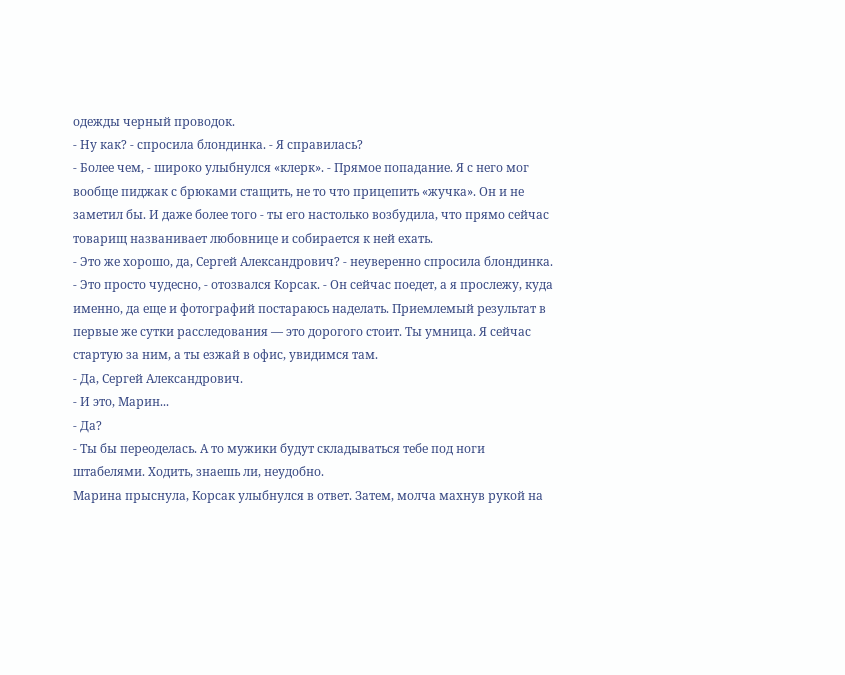одежды черный проводок.
- Ну как? - спросила блондинка. - Я справилась?
- Более чем, - широко улыбнулся «клерк». - Прямое попадание. Я с него мог вообще пиджак с брюками стащить, не то что прицепить «жучка». Он и не заметил бы. И даже более того - ты его настолько возбудила, что прямо сейчас товарищ названивает любовнице и собирается к ней ехать.
- Это же хорошо, да, Сергей Александрович? - неуверенно спросила блондинка.
- Это просто чудесно, - отозвался Корсак. - Он сейчас поедет, а я прослежу, куда именно, да еще и фотографий постараюсь наделать. Приемлемый результат в первые же сутки расследования — это дорогого стоит. Ты умница. Я сейчас стартую за ним, а ты езжай в офис, увидимся там.
- Да, Сергей Александрович.
- И это, Марин...
- Да?
- Ты бы переоделась. А то мужики будут складываться тебе под ноги штабелями. Ходить, знаешь ли, неудобно.
Марина прыснула, Корсак улыбнулся в ответ. Затем, молча махнув рукой на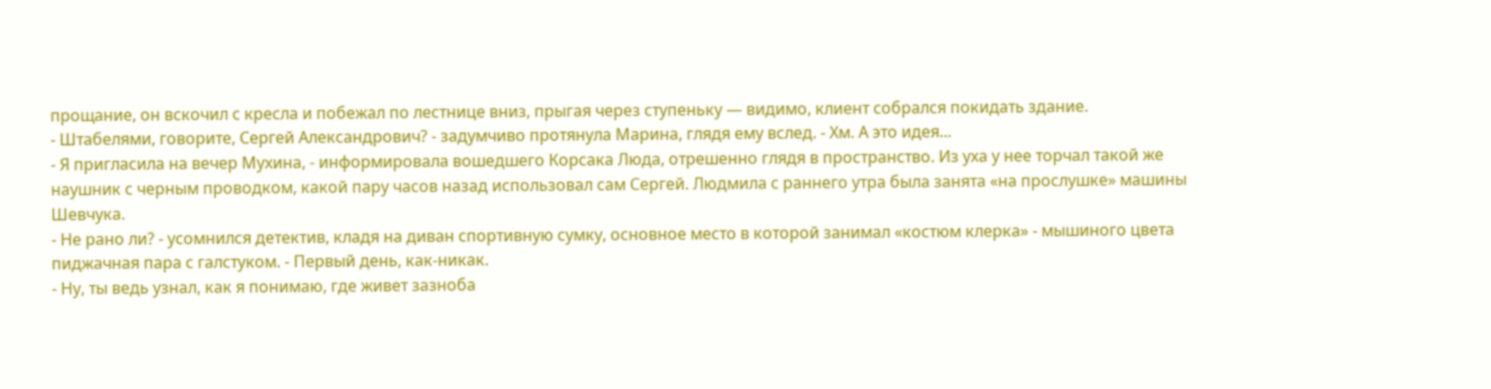прощание, он вскочил с кресла и побежал по лестнице вниз, прыгая через ступеньку — видимо, клиент собрался покидать здание.
- Штабелями, говорите, Сергей Александрович? - задумчиво протянула Марина, глядя ему вслед. - Хм. А это идея...
- Я пригласила на вечер Мухина, - информировала вошедшего Корсака Люда, отрешенно глядя в пространство. Из уха у нее торчал такой же наушник с черным проводком, какой пару часов назад использовал сам Сергей. Людмила с раннего утра была занята «на прослушке» машины Шевчука.
- Не рано ли? - усомнился детектив, кладя на диван спортивную сумку, основное место в которой занимал «костюм клерка» - мышиного цвета пиджачная пара с галстуком. - Первый день, как-никак.
- Ну, ты ведь узнал, как я понимаю, где живет зазноба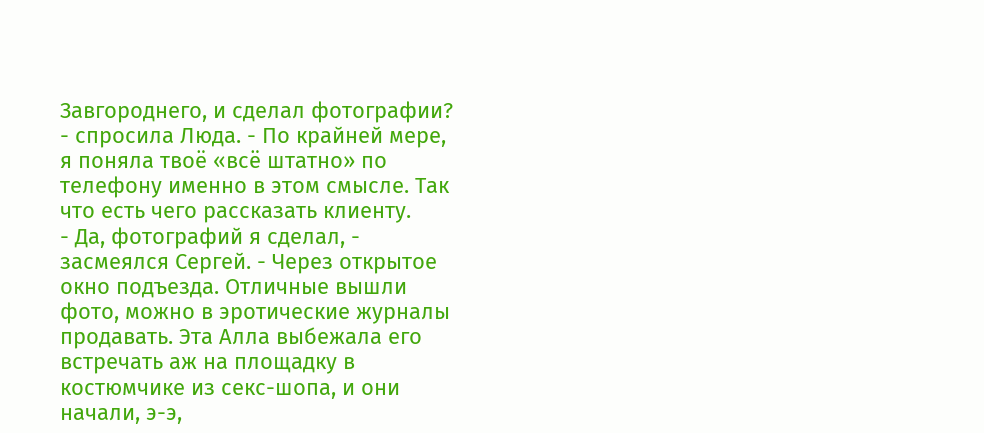Завгороднего, и сделал фотографии? - спросила Люда. - По крайней мере, я поняла твоё «всё штатно» по телефону именно в этом смысле. Так что есть чего рассказать клиенту.
- Да, фотографий я сделал, - засмеялся Сергей. - Через открытое окно подъезда. Отличные вышли фото, можно в эротические журналы продавать. Эта Алла выбежала его встречать аж на площадку в костюмчике из секс-шопа, и они начали, э-э,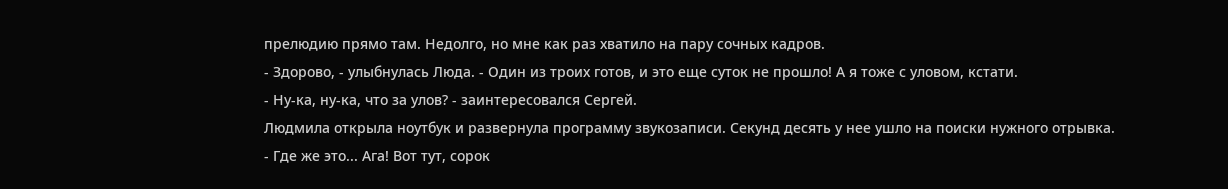прелюдию прямо там. Недолго, но мне как раз хватило на пару сочных кадров.
- Здорово, - улыбнулась Люда. - Один из троих готов, и это еще суток не прошло! А я тоже с уловом, кстати.
- Ну-ка, ну-ка, что за улов? - заинтересовался Сергей.
Людмила открыла ноутбук и развернула программу звукозаписи. Секунд десять у нее ушло на поиски нужного отрывка.
- Где же это... Ага! Вот тут, сорок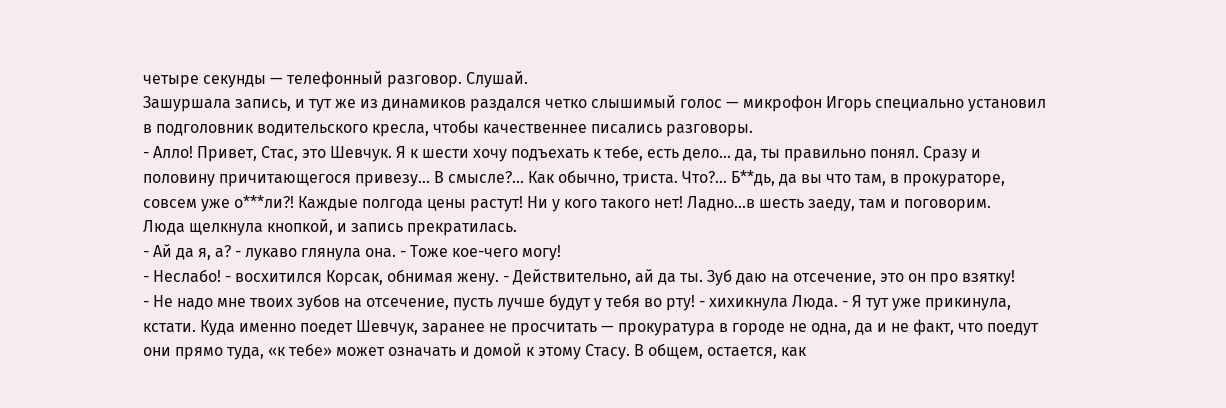четыре секунды — телефонный разговор. Слушай.
Зашуршала запись, и тут же из динамиков раздался четко слышимый голос — микрофон Игорь специально установил в подголовник водительского кресла, чтобы качественнее писались разговоры.
- Алло! Привет, Стас, это Шевчук. Я к шести хочу подъехать к тебе, есть дело... да, ты правильно понял. Сразу и половину причитающегося привезу... В смысле?... Как обычно, триста. Что?... Б**дь, да вы что там, в прокураторе, совсем уже о***ли?! Каждые полгода цены растут! Ни у кого такого нет! Ладно...в шесть заеду, там и поговорим.
Люда щелкнула кнопкой, и запись прекратилась.
- Ай да я, а? - лукаво глянула она. - Тоже кое-чего могу!
- Неслабо! - восхитился Корсак, обнимая жену. - Действительно, ай да ты. Зуб даю на отсечение, это он про взятку!
- Не надо мне твоих зубов на отсечение, пусть лучше будут у тебя во рту! - хихикнула Люда. - Я тут уже прикинула, кстати. Куда именно поедет Шевчук, заранее не просчитать — прокуратура в городе не одна, да и не факт, что поедут они прямо туда, «к тебе» может означать и домой к этому Стасу. В общем, остается, как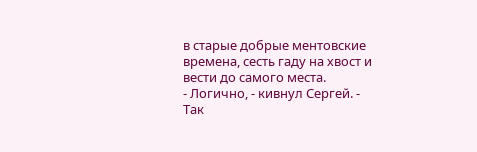в старые добрые ментовские времена, сесть гаду на хвост и вести до самого места.
- Логично, - кивнул Сергей. - Так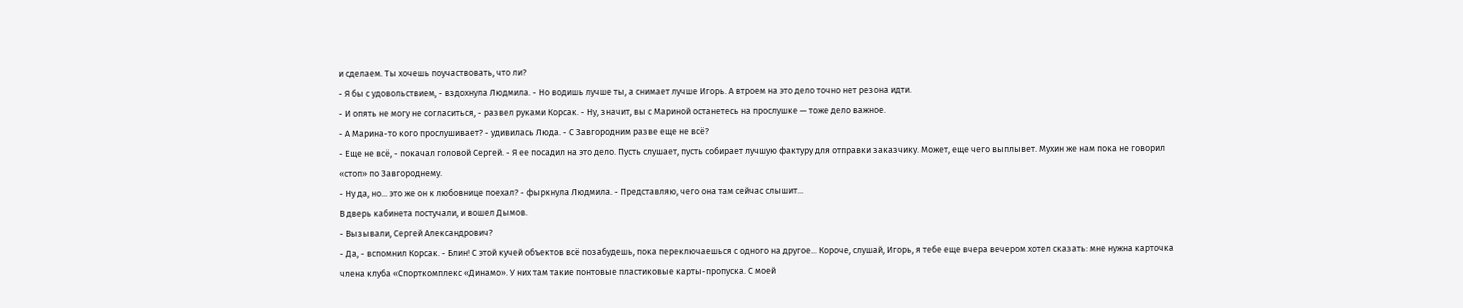и сделаем. Ты хочешь поучаствовать, что ли?
- Я бы с удовольствием, - вздохнула Людмила. - Но водишь лучше ты, а снимает лучше Игорь. А втроем на это дело точно нет резона идти.
- И опять не могу не согласиться, - развел руками Корсак. - Ну, значит, вы с Мариной останетесь на прослушке — тоже дело важное.
- А Марина-то кого прослушивает? - удивилась Люда. - С Завгородним разве еще не всё?
- Еще не всё, - покачал головой Сергей. - Я ее посадил на это дело. Пусть слушает, пусть собирает лучшую фактуру для отправки заказчику. Может, еще чего выплывет. Мухин же нам пока не говорил «стоп» по Завгороднему.
- Ну да, но... это же он к любовнице поехал? - фыркнула Людмила. - Представляю, чего она там сейчас слышит...
В дверь кабинета постучали, и вошел Дымов.
- Вызывали, Сергей Александрович?
- Да, - вспомнил Корсак. - Блин! С этой кучей объектов всё позабудешь, пока переключаешься с одного на другое... Короче, слушай, Игорь, я тебе еще вчера вечером хотел сказать: мне нужна карточка члена клуба «Спорткомплекс «Динамо». У них там такие понтовые пластиковые карты-пропуска. С моей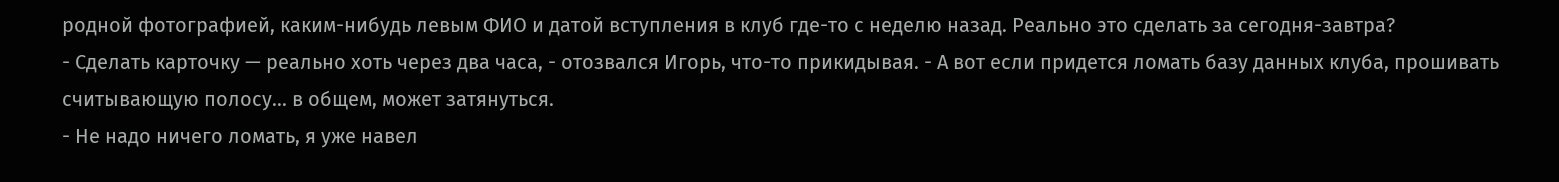родной фотографией, каким-нибудь левым ФИО и датой вступления в клуб где-то с неделю назад. Реально это сделать за сегодня-завтра?
- Сделать карточку — реально хоть через два часа, - отозвался Игорь, что-то прикидывая. - А вот если придется ломать базу данных клуба, прошивать считывающую полосу... в общем, может затянуться.
- Не надо ничего ломать, я уже навел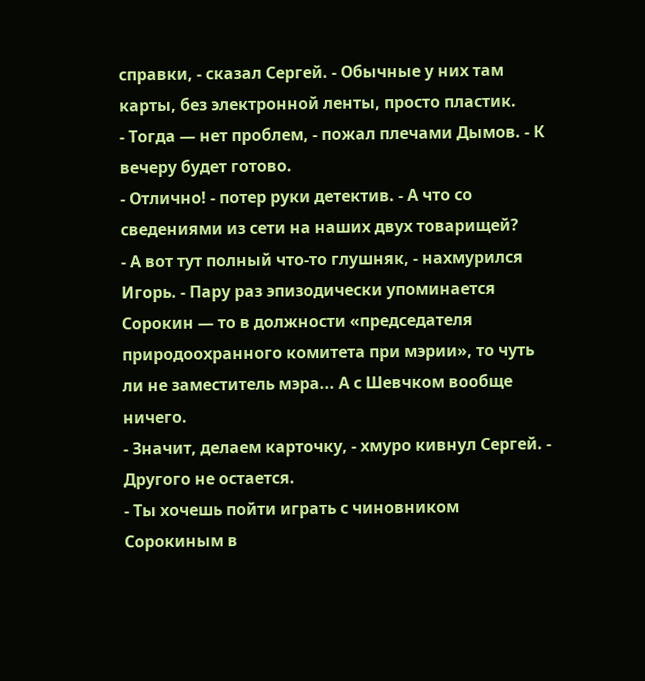справки, - сказал Сергей. - Обычные у них там карты, без электронной ленты, просто пластик.
- Тогда — нет проблем, - пожал плечами Дымов. - К вечеру будет готово.
- Отлично! - потер руки детектив. - А что со сведениями из сети на наших двух товарищей?
- А вот тут полный что-то глушняк, - нахмурился Игорь. - Пару раз эпизодически упоминается Сорокин — то в должности «председателя природоохранного комитета при мэрии», то чуть ли не заместитель мэра... А с Шевчком вообще ничего.
- Значит, делаем карточку, - хмуро кивнул Сергей. - Другого не остается.
- Ты хочешь пойти играть с чиновником Сорокиным в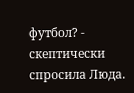футбол? - скептически спросила Люда.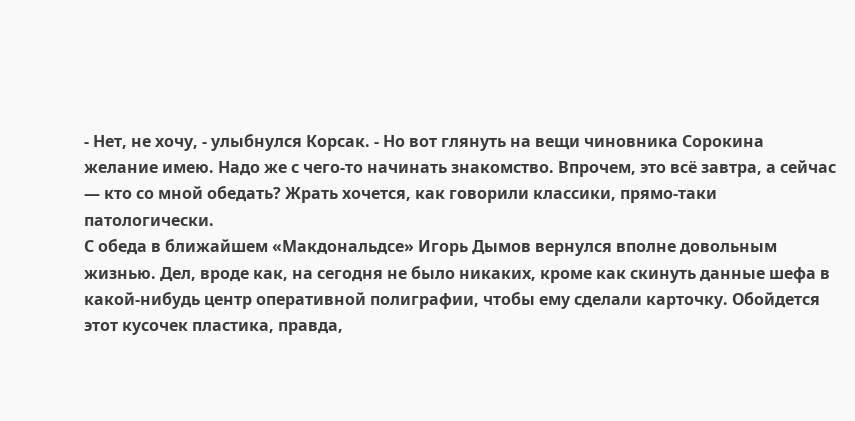- Нет, не хочу, - улыбнулся Корсак. - Но вот глянуть на вещи чиновника Сорокина желание имею. Надо же с чего-то начинать знакомство. Впрочем, это всё завтра, а сейчас — кто со мной обедать? Жрать хочется, как говорили классики, прямо-таки патологически.
С обеда в ближайшем «Макдональдсе» Игорь Дымов вернулся вполне довольным жизнью. Дел, вроде как, на сегодня не было никаких, кроме как скинуть данные шефа в какой-нибудь центр оперативной полиграфии, чтобы ему сделали карточку. Обойдется этот кусочек пластика, правда,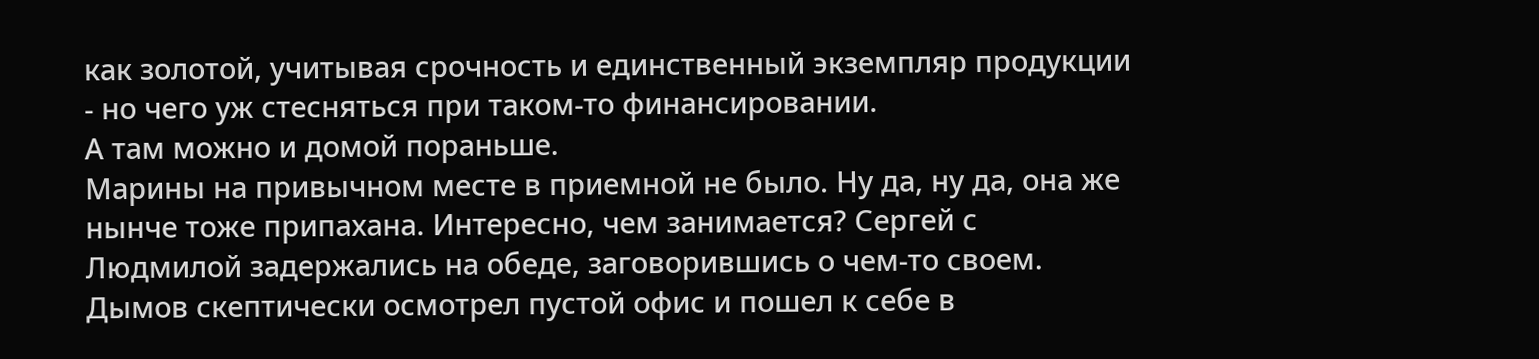как золотой, учитывая срочность и единственный экземпляр продукции - но чего уж стесняться при таком-то финансировании.
А там можно и домой пораньше.
Марины на привычном месте в приемной не было. Ну да, ну да, она же нынче тоже припахана. Интересно, чем занимается? Сергей с Людмилой задержались на обеде, заговорившись о чем-то своем. Дымов скептически осмотрел пустой офис и пошел к себе в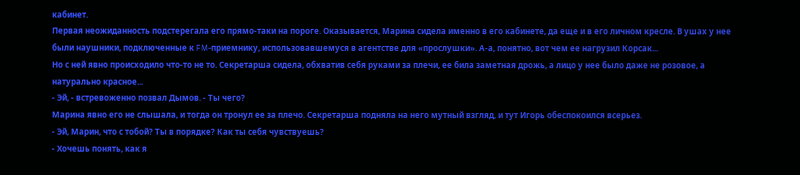кабинет.
Первая неожиданность подстерегала его прямо-таки на пороге. Оказывается, Марина сидела именно в его кабинете, да еще и в его личном кресле. В ушах у нее были наушники, подключенные к FM-приемнику, использовавшемуся в агентстве для «прослушки». А-а, понятно, вот чем ее нагрузил Корсак...
Но с ней явно происходило что-то не то. Секретарша сидела, обхватив себя руками за плечи, ее била заметная дрожь, а лицо у нее было даже не розовое, а натурально красное...
- Эй, - встревоженно позвал Дымов. - Ты чего?
Марина явно его не слышала, и тогда он тронул ее за плечо. Секретарша подняла на него мутный взгляд, и тут Игорь обеспокоился всерьез.
- Эй, Марин, что с тобой? Ты в порядке? Как ты себя чувствуешь?
- Хочешь понять, как я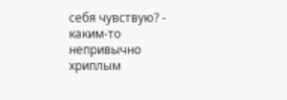себя чувствую? - каким-то непривычно хриплым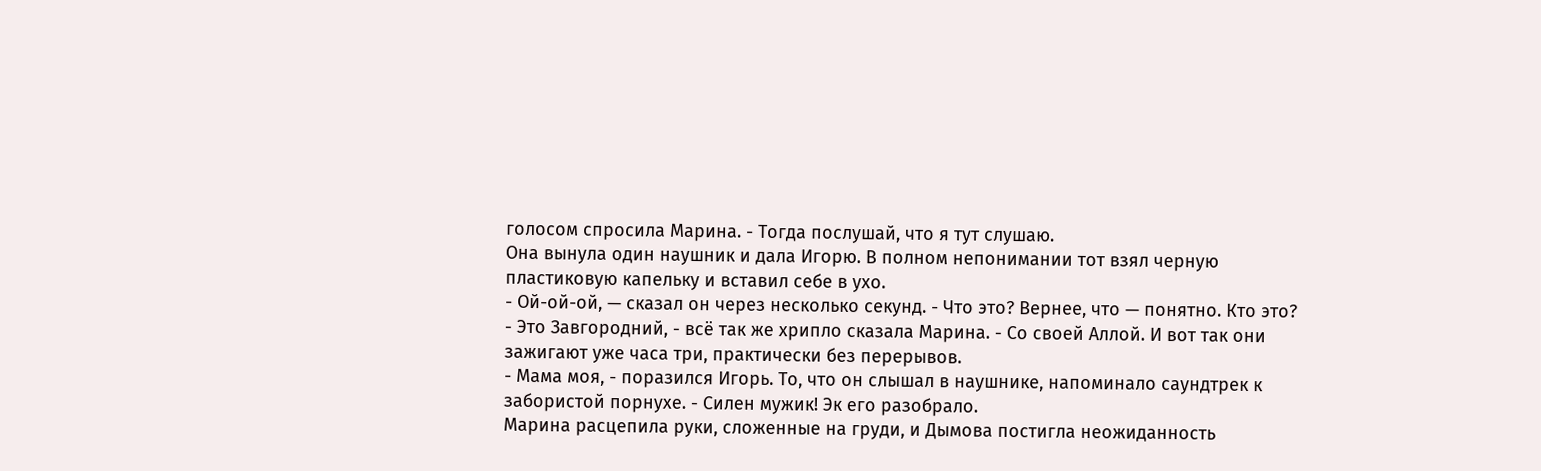голосом спросила Марина. - Тогда послушай, что я тут слушаю.
Она вынула один наушник и дала Игорю. В полном непонимании тот взял черную пластиковую капельку и вставил себе в ухо.
- Ой-ой-ой, — сказал он через несколько секунд. - Что это? Вернее, что — понятно. Кто это?
- Это Завгородний, - всё так же хрипло сказала Марина. - Со своей Аллой. И вот так они зажигают уже часа три, практически без перерывов.
- Мама моя, - поразился Игорь. То, что он слышал в наушнике, напоминало саундтрек к забористой порнухе. - Силен мужик! Эк его разобрало.
Марина расцепила руки, сложенные на груди, и Дымова постигла неожиданность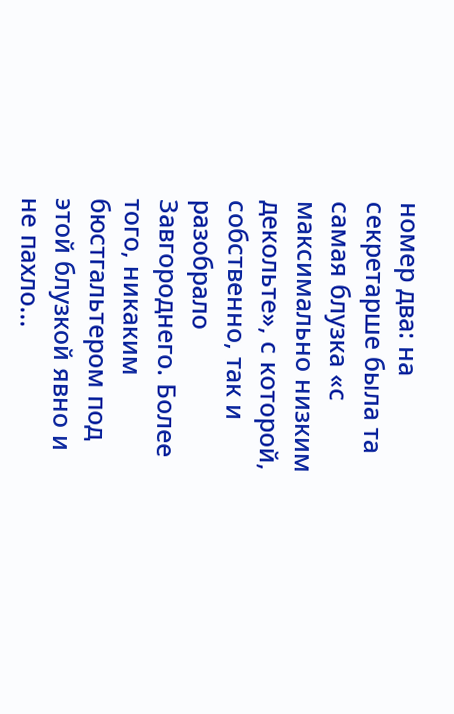номер два: на секретарше была та самая блузка «с максимально низким декольте», с которой, собственно, так и разобрало Завгороднего. Более того, никаким бюстгальтером под этой блузкой явно и не пахло...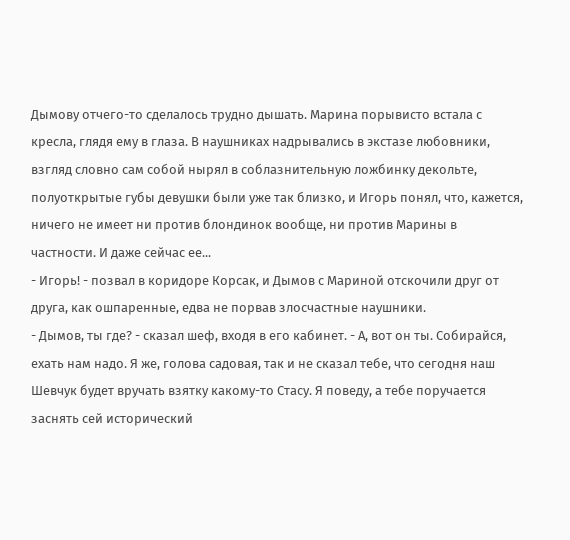Дымову отчего-то сделалось трудно дышать. Марина порывисто встала с кресла, глядя ему в глаза. В наушниках надрывались в экстазе любовники, взгляд словно сам собой нырял в соблазнительную ложбинку декольте, полуоткрытые губы девушки были уже так близко, и Игорь понял, что, кажется, ничего не имеет ни против блондинок вообще, ни против Марины в частности. И даже сейчас ее...
- Игорь! - позвал в коридоре Корсак, и Дымов с Мариной отскочили друг от друга, как ошпаренные, едва не порвав злосчастные наушники.
- Дымов, ты где? - сказал шеф, входя в его кабинет. - А, вот он ты. Собирайся, ехать нам надо. Я же, голова садовая, так и не сказал тебе, что сегодня наш Шевчук будет вручать взятку какому-то Стасу. Я поведу, а тебе поручается заснять сей исторический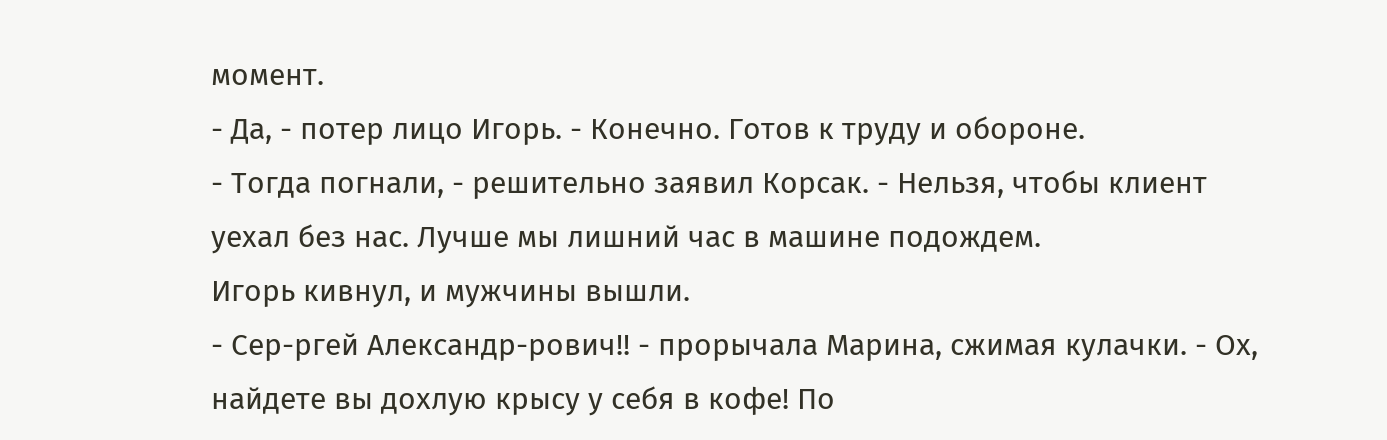момент.
- Да, - потер лицо Игорь. - Конечно. Готов к труду и обороне.
- Тогда погнали, - решительно заявил Корсак. - Нельзя, чтобы клиент уехал без нас. Лучше мы лишний час в машине подождем.
Игорь кивнул, и мужчины вышли.
- Сер-ргей Александр-рович!! - прорычала Марина, сжимая кулачки. - Ох, найдете вы дохлую крысу у себя в кофе! По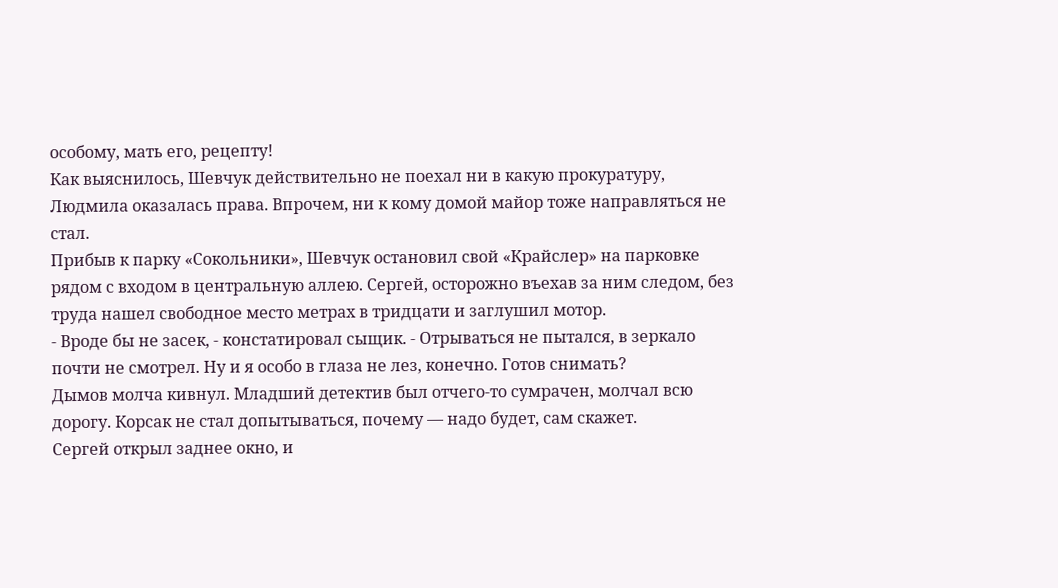особому, мать его, рецепту!
Как выяснилось, Шевчук действительно не поехал ни в какую прокуратуру, Людмила оказалась права. Впрочем, ни к кому домой майор тоже направляться не стал.
Прибыв к парку «Сокольники», Шевчук остановил свой «Крайслер» на парковке рядом с входом в центральную аллею. Сергей, осторожно въехав за ним следом, без труда нашел свободное место метрах в тридцати и заглушил мотор.
- Вроде бы не засек, - констатировал сыщик. - Отрываться не пытался, в зеркало почти не смотрел. Ну и я особо в глаза не лез, конечно. Готов снимать?
Дымов молча кивнул. Младший детектив был отчего-то сумрачен, молчал всю дорогу. Корсак не стал допытываться, почему — надо будет, сам скажет.
Сергей открыл заднее окно, и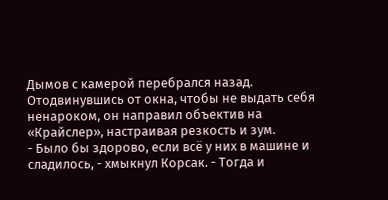Дымов с камерой перебрался назад. Отодвинувшись от окна, чтобы не выдать себя ненароком, он направил объектив на «Крайслер», настраивая резкость и зум.
- Было бы здорово, если всё у них в машине и сладилось, - хмыкнул Корсак. - Тогда и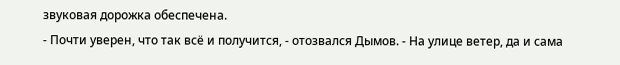звуковая дорожка обеспечена.
- Почти уверен, что так всё и получится, - отозвался Дымов. - На улице ветер, да и сама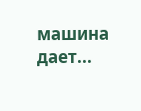машина дает...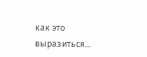как это выразиться...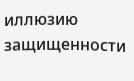иллюзию защищенности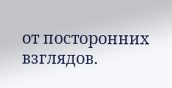от посторонних взглядов.